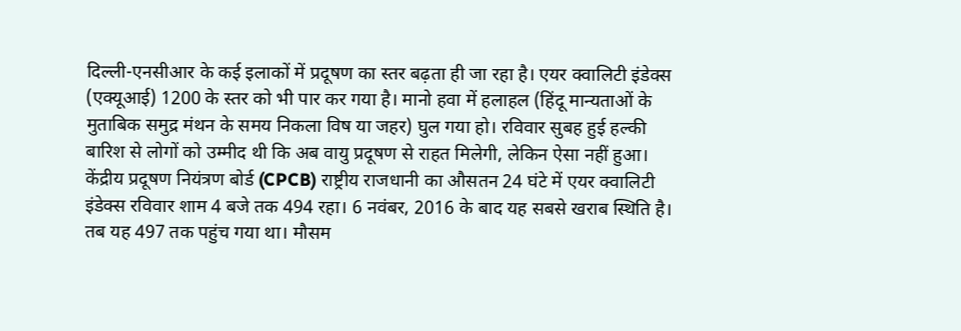दिल्ली-एनसीआर के कई इलाकों में प्रदूषण का स्तर बढ़ता ही जा रहा है। एयर क्वालिटी इंडेक्स (एक्यूआई) 1200 के स्तर को भी पार कर गया है। मानो हवा में हलाहल (हिंदू मान्यताओं के मुताबिक समुद्र मंथन के समय निकला विष या जहर) घुल गया हो। रविवार सुबह हुई हल्की बारिश से लोगों को उम्मीद थी कि अब वायु प्रदूषण से राहत मिलेगी, लेकिन ऐसा नहीं हुआ।
केंद्रीय प्रदूषण नियंत्रण बोर्ड (CPCB) राष्ट्रीय राजधानी का औसतन 24 घंटे में एयर क्वालिटी इंडेक्स रविवार शाम 4 बजे तक 494 रहा। 6 नवंबर, 2016 के बाद यह सबसे खराब स्थिति है। तब यह 497 तक पहुंच गया था। मौसम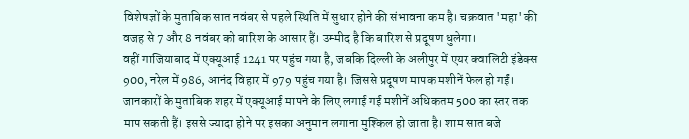विशेषज्ञों के मुताबिक सात नवंबर से पहले स्थिति में सुधार होने की संभावना कम है। चक्रवात 'महा' की वजह से 7 और 8 नवंबर को बारिश के आसार हैं। उम्मीद है कि बारिश से प्रदूषण धुलेगा।
वहीं गाजियाबाद में एक्यूआई 1241 पर पहुंच गया है, जबकि दिल्ली के अलीपुर में एयर क्वालिटी इंडेक्स 900, नरेल में 986, आनंद विहार में 979 पहुंच गया है। जिससे प्रदूषण मापक मशीनें फेल हो गईं। जानकारों के मुताबिक शहर में एक्यूआई मापने के लिए लगाई गई मशीनें अधिकतम 500 का स्तर तक माप सकती हैं। इससे ज्यादा होने पर इसका अनुमान लगाना मुश्किल हो जाता है। शाम सात बजे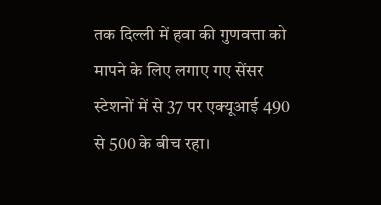तक दिल्ली में हवा की गुणवत्ता को मापने के लिए लगाए गए सेंसर स्टेशनों में से 37 पर एक्यूआई 490 से 500 के बीच रहा।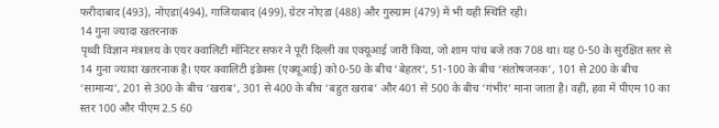फरीदाबाद (493), नोएडा(494), गाजियाबाद (499), ग्रेटर नोएडा (488) और गुरुग्राम (479) में भी यही स्थिति रही।
14 गुना ज्यादा खतरनाक
पृथ्वी विज्ञान मंत्रालय के एयर क्वालिटी मॉनिटर सफर ने पूरी दिल्ली का एक्यूआई जारी किया, जो शाम पांच बजे तक 708 था। यह 0-50 के सुरक्षित स्तर से 14 गुना ज्यादा खतरनाक है। एयर क्वालिटी इंडेक्स (एक्यूआई) को 0-50 के बीच ‘बेहतर’, 51-100 के बीच ‘संतोषजनक’, 101 से 200 के बीच ‘सामान्य’, 201 से 300 के बीच ‘खराब’, 301 से 400 के बीच ‘बहुत खराब’ और 401 से 500 के बीच ‘गंभीर’ माना जाता है। वहीं, हवा में पीएम 10 का स्तर 100 और पीएम 2.5 60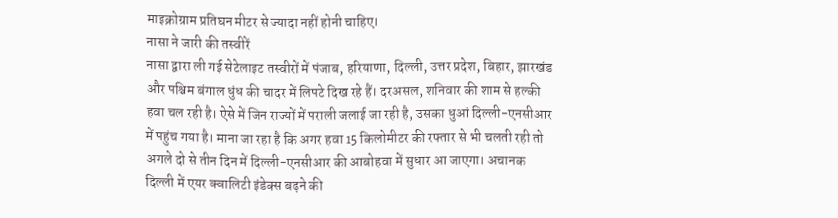माइक्रोग्राम प्रतिघन मीटर से ज्यादा नहीं होनी चाहिए।
नासा ने जारी की तस्वीरें
नासा द्वारा ली गई सेटेलाइट तस्वीरों में पंजाब, हरियाणा, दिल्ली, उत्तर प्रदेश, बिहार, झारखंड और पश्चिम बंगाल धुंध की चादर में लिपटे दिख रहे हैं। दरअसल, शनिवार की शाम से हल्की हवा चल रही है। ऐसे में जिन राज्यों में पराली जलाई जा रही है, उसका धुआं दिल्ली-एनसीआर में पहुंच गया है। माना जा रहा है कि अगर हवा 15 किलोमीटर की रफ्तार से भी चलती रही तो अगले दो से तीन दिन में दिल्ली-एनसीआर की आबोहवा में सुधार आ जाएगा। अचानक दिल्ली में एयर क्वालिटी इंडेक्स बढ़ने की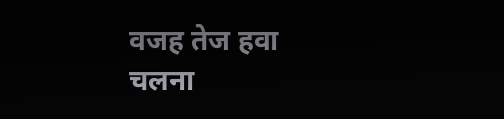वजह तेज हवा चलना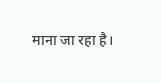माना जा रहा है।